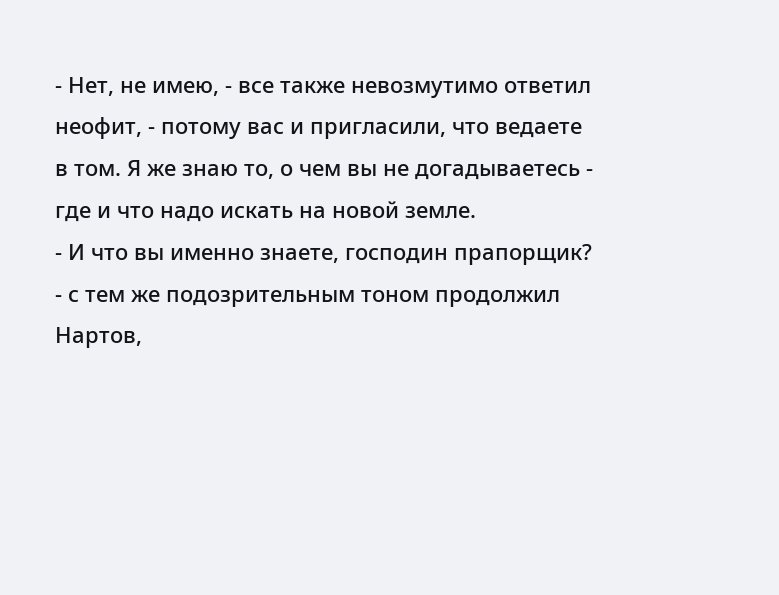- Нет, не имею, - все также невозмутимо ответил неофит, - потому вас и пригласили, что ведаете в том. Я же знаю то, о чем вы не догадываетесь - где и что надо искать на новой земле.
- И что вы именно знаете, господин прапорщик? - с тем же подозрительным тоном продолжил Нартов,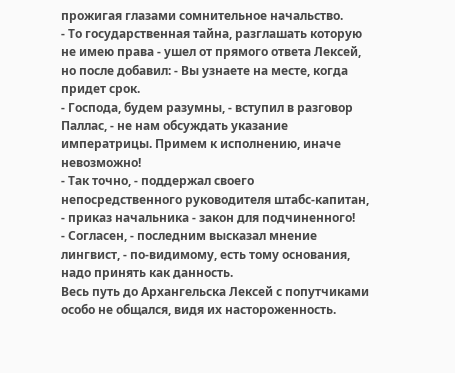прожигая глазами сомнительное начальство.
- То государственная тайна, разглашать которую не имею права - ушел от прямого ответа Лексей, но после добавил: - Вы узнаете на месте, когда придет срок.
- Господа, будем разумны, - вступил в разговор Паллас, - не нам обсуждать указание императрицы. Примем к исполнению, иначе невозможно!
- Так точно, - поддержал своего непосредственного руководителя штабс-капитан, - приказ начальника - закон для подчиненного!
- Согласен, - последним высказал мнение лингвист, - по-видимому, есть тому основания, надо принять как данность.
Весь путь до Архангельска Лексей с попутчиками особо не общался, видя их настороженность.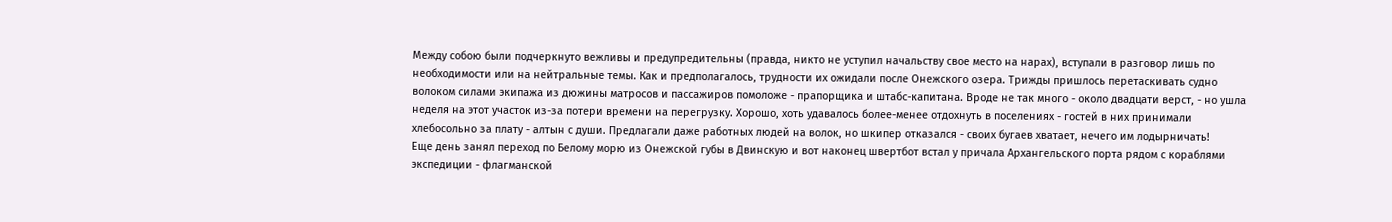Между собою были подчеркнуто вежливы и предупредительны (правда, никто не уступил начальству свое место на нарах), вступали в разговор лишь по необходимости или на нейтральные темы. Как и предполагалось, трудности их ожидали после Онежского озера. Трижды пришлось перетаскивать судно волоком силами экипажа из дюжины матросов и пассажиров помоложе - прапорщика и штабс-капитана. Вроде не так много - около двадцати верст, - но ушла неделя на этот участок из-за потери времени на перегрузку. Хорошо, хоть удавалось более-менее отдохнуть в поселениях - гостей в них принимали хлебосольно за плату - алтын с души. Предлагали даже работных людей на волок, но шкипер отказался - своих бугаев хватает, нечего им лодырничать!
Еще день занял переход по Белому морю из Онежской губы в Двинскую и вот наконец швертбот встал у причала Архангельского порта рядом с кораблями экспедиции - флагманской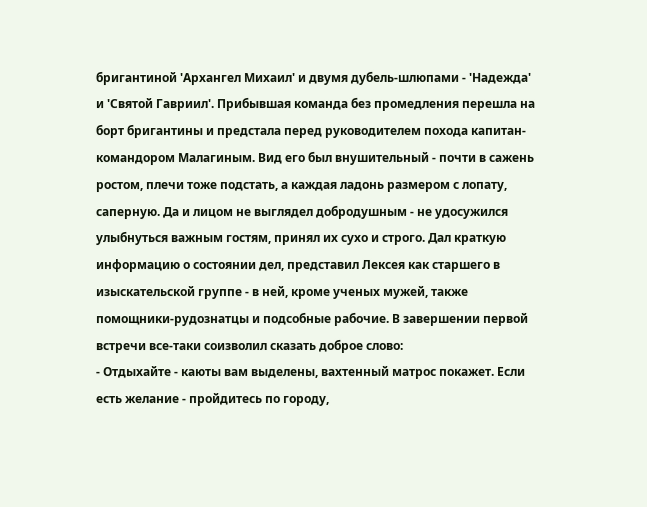бригантиной 'Архангел Михаил' и двумя дубель-шлюпами - 'Надежда' и 'Святой Гавриил'. Прибывшая команда без промедления перешла на борт бригантины и предстала перед руководителем похода капитан-командором Малагиным. Вид его был внушительный - почти в сажень ростом, плечи тоже подстать, а каждая ладонь размером с лопату, саперную. Да и лицом не выглядел добродушным - не удосужился улыбнуться важным гостям, принял их сухо и строго. Дал краткую информацию о состоянии дел, представил Лексея как старшего в изыскательской группе - в ней, кроме ученых мужей, также помощники-рудознатцы и подсобные рабочие. В завершении первой встречи все-таки соизволил сказать доброе слово:
- Отдыхайте - каюты вам выделены, вахтенный матрос покажет. Если есть желание - пройдитесь по городу,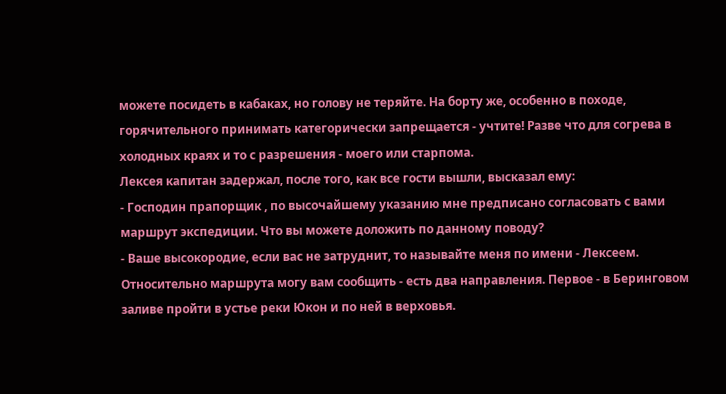можете посидеть в кабаках, но голову не теряйте. На борту же, особенно в походе, горячительного принимать категорически запрещается - учтите! Разве что для согрева в холодных краях и то с разрешения - моего или старпома.
Лексея капитан задержал, после того, как все гости вышли, высказал ему:
- Господин прапорщик , по высочайшему указанию мне предписано согласовать с вами маршрут экспедиции. Что вы можете доложить по данному поводу?
- Ваше высокородие, если вас не затруднит, то называйте меня по имени - Лексеем. Относительно маршрута могу вам сообщить - есть два направления. Первое - в Беринговом заливе пройти в устье реки Юкон и по ней в верховья.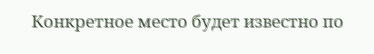Конкретное место будет известно по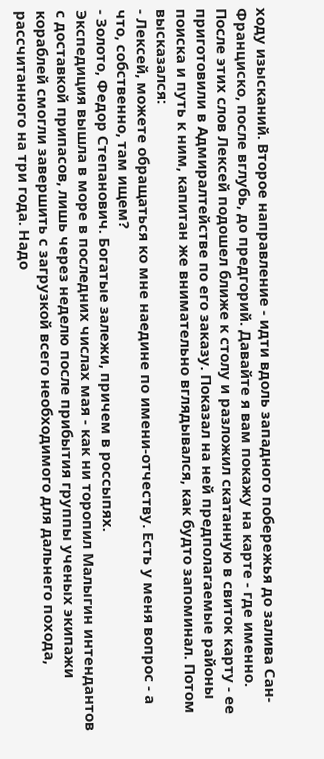ходу изысканий. Второе направление - идти вдоль западного побережья до залива Сан-Франциско, после вглубь, до предгорий. Давайте я вам покажу на карте - где именно.
После этих слов Лексей подошел ближе к столу и разложил скатанную в свиток карту - ее приготовили в Адмиралтействе по его заказу. Показал на ней предполагаемые районы поиска и путь к ним, капитан же внимательно вглядывался, как будто запоминал. Потом высказался:
- Лексей, можете обращаться ко мне наедине по имени-отчеству. Есть у меня вопрос - а что, собственно, там ищем?
- Золото, Федор Степанович. Богатые залежи, причем в россыпях.
Экспедиция вышла в море в последних числах мая - как ни торопил Малыгин интендантов с доставкой припасов, лишь через неделю после прибытия группы ученых экипажи кораблей смогли завершить с загрузкой всего необходимого для дальнего похода, рассчитанного на три года. Надо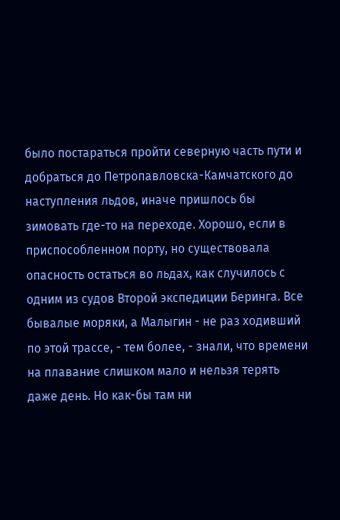было постараться пройти северную часть пути и добраться до Петропавловска-Камчатского до наступления льдов, иначе пришлось бы зимовать где-то на переходе. Хорошо, если в приспособленном порту, но существовала опасность остаться во льдах, как случилось с одним из судов Второй экспедиции Беринга. Все бывалые моряки, а Малыгин - не раз ходивший по этой трассе, - тем более, - знали, что времени на плавание слишком мало и нельзя терять даже день. Но как-бы там ни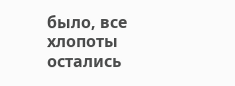было, все хлопоты остались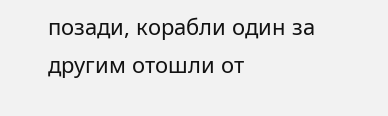позади, корабли один за другим отошли от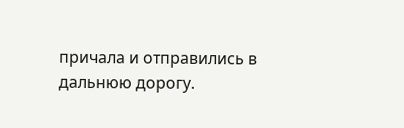причала и отправились в дальнюю дорогу.